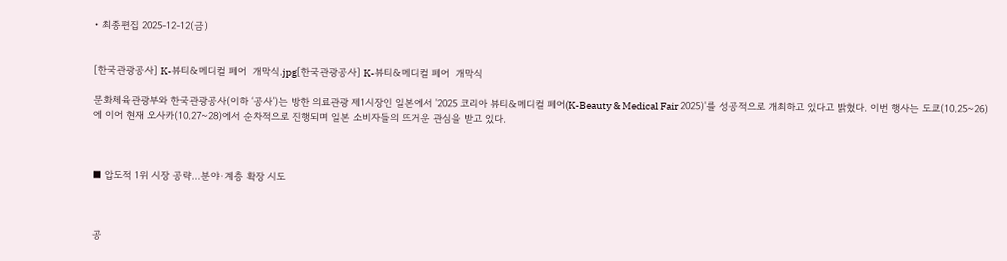• 최종편집 2025-12-12(금)


[한국관광공사] K-뷰티&메디컬 페어  개막식.jpg[한국관광공사] K-뷰티&메디컬 페어  개막식

문화체육관광부와 한국관광공사(이하 ‘공사’)는 방한 의료관광 제1시장인 일본에서 '2025 코리아 뷰티&메디컬 페어(K-Beauty & Medical Fair 2025)'를 성공적으로 개최하고 있다고 밝혔다. 이번 행사는 도쿄(10.25~26)에 이어 현재 오사카(10.27~28)에서 순차적으로 진행되며 일본 소비자들의 뜨거운 관심을 받고 있다.



■ 압도적 1위 시장 공략…분야·계층 확장 시도



공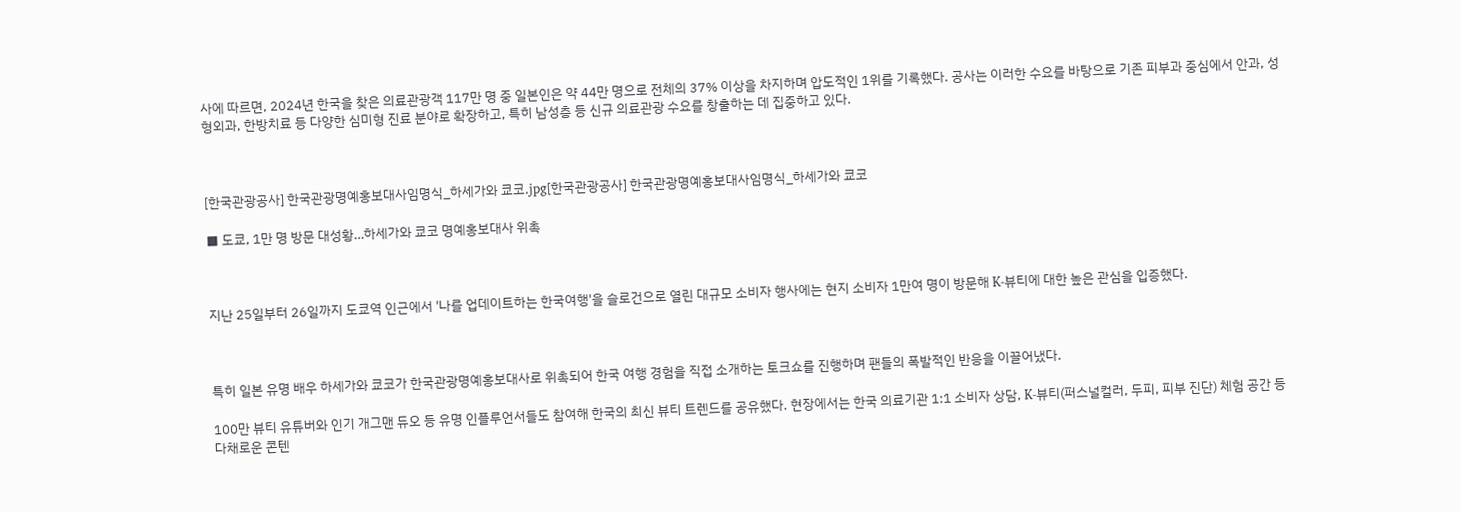사에 따르면, 2024년 한국을 찾은 의료관광객 117만 명 중 일본인은 약 44만 명으로 전체의 37% 이상을 차지하며 압도적인 1위를 기록했다. 공사는 이러한 수요를 바탕으로 기존 피부과 중심에서 안과, 성형외과, 한방치료 등 다양한 심미형 진료 분야로 확장하고, 특히 남성층 등 신규 의료관광 수요를 창출하는 데 집중하고 있다.



[한국관광공사] 한국관광명예홍보대사임명식_하세가와 쿄코.jpg[한국관광공사] 한국관광명예홍보대사임명식_하세가와 쿄코

■ 도쿄, 1만 명 방문 대성황…하세가와 쿄코 명예홍보대사 위촉



지난 25일부터 26일까지 도쿄역 인근에서 '나를 업데이트하는 한국여행'을 슬로건으로 열린 대규모 소비자 행사에는 현지 소비자 1만여 명이 방문해 K-뷰티에 대한 높은 관심을 입증했다.



특히 일본 유명 배우 하세가와 쿄코가 한국관광명예홍보대사로 위촉되어 한국 여행 경험을 직접 소개하는 토크쇼를 진행하며 팬들의 폭발적인 반응을 이끌어냈다.

100만 뷰티 유튜버와 인기 개그맨 듀오 등 유명 인플루언서들도 참여해 한국의 최신 뷰티 트렌드를 공유했다. 현장에서는 한국 의료기관 1:1 소비자 상담, K-뷰티(퍼스널컬러, 두피, 피부 진단) 체험 공간 등 다채로운 콘텐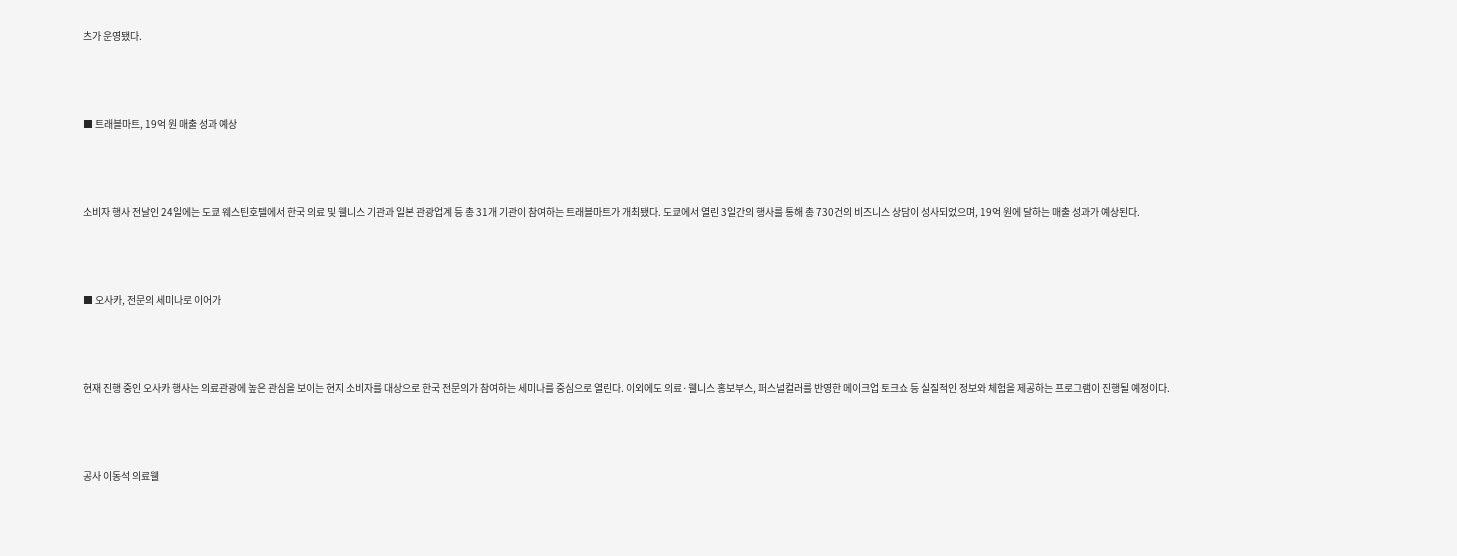츠가 운영됐다.



■ 트래블마트, 19억 원 매출 성과 예상



소비자 행사 전날인 24일에는 도쿄 웨스틴호텔에서 한국 의료 및 웰니스 기관과 일본 관광업계 등 총 31개 기관이 참여하는 트래블마트가 개최됐다. 도쿄에서 열린 3일간의 행사를 통해 총 730건의 비즈니스 상담이 성사되었으며, 19억 원에 달하는 매출 성과가 예상된다.



■ 오사카, 전문의 세미나로 이어가



현재 진행 중인 오사카 행사는 의료관광에 높은 관심을 보이는 현지 소비자를 대상으로 한국 전문의가 참여하는 세미나를 중심으로 열린다. 이외에도 의료·웰니스 홍보부스, 퍼스널컬러를 반영한 메이크업 토크쇼 등 실질적인 정보와 체험을 제공하는 프로그램이 진행될 예정이다.



공사 이동석 의료웰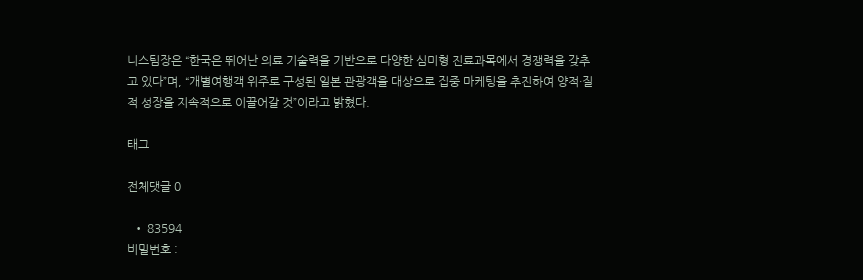니스팀장은 “한국은 뛰어난 의료 기술력을 기반으로 다양한 심미형 진료과목에서 경쟁력을 갖추고 있다”며, “개별여행객 위주로 구성된 일본 관광객을 대상으로 집중 마케팅을 추진하여 양적·질적 성장을 지속적으로 이끌어갈 것”이라고 밝혔다.

태그

전체댓글 0

  • 83594
비밀번호 :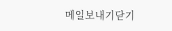메일보내기닫기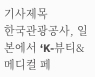기사제목
한국관광공사, 일본에서 ‘K-뷰티&메디컬 페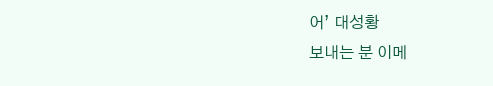어’ 대성황
보내는 분 이메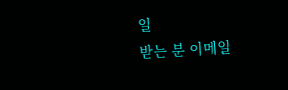일
받는 분 이메일